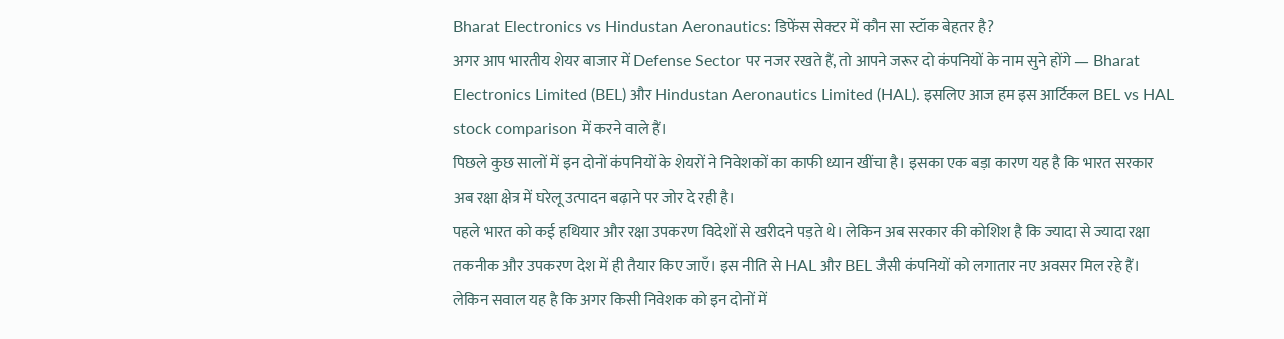Bharat Electronics vs Hindustan Aeronautics: डिफेंस सेक्टर में कौन सा स्टॉक बेहतर है?
अगर आप भारतीय शेयर बाजार में Defense Sector पर नजर रखते हैं, तो आपने जरूर दो कंपनियों के नाम सुने होंगे — Bharat Electronics Limited (BEL) और Hindustan Aeronautics Limited (HAL). इसलिए आज हम इस आर्टिकल BEL vs HAL stock comparison में करने वाले हैं।
पिछले कुछ सालों में इन दोनों कंपनियों के शेयरों ने निवेशकों का काफी ध्यान खींचा है। इसका एक बड़ा कारण यह है कि भारत सरकार अब रक्षा क्षेत्र में घरेलू उत्पादन बढ़ाने पर जोर दे रही है।
पहले भारत को कई हथियार और रक्षा उपकरण विदेशों से खरीदने पड़ते थे। लेकिन अब सरकार की कोशिश है कि ज्यादा से ज्यादा रक्षा तकनीक और उपकरण देश में ही तैयार किए जाएँ। इस नीति से HAL और BEL जैसी कंपनियों को लगातार नए अवसर मिल रहे हैं।
लेकिन सवाल यह है कि अगर किसी निवेशक को इन दोनों में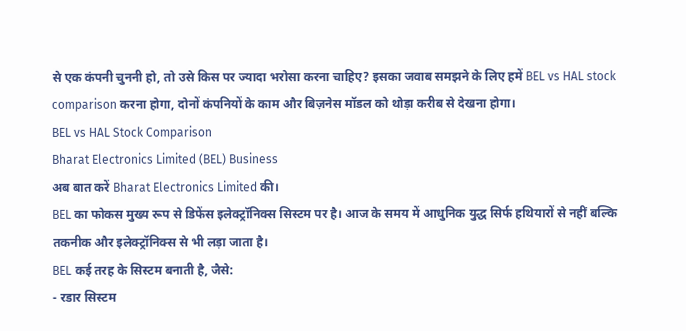से एक कंपनी चुननी हो, तो उसे किस पर ज्यादा भरोसा करना चाहिए? इसका जवाब समझने के लिए हमें BEL vs HAL stock comparison करना होगा, दोनों कंपनियों के काम और बिज़नेस मॉडल को थोड़ा करीब से देखना होगा।
BEL vs HAL Stock Comparison
Bharat Electronics Limited (BEL) Business
अब बात करें Bharat Electronics Limited की।
BEL का फोकस मुख्य रूप से डिफेंस इलेक्ट्रॉनिक्स सिस्टम पर है। आज के समय में आधुनिक युद्ध सिर्फ हथियारों से नहीं बल्कि तकनीक और इलेक्ट्रॉनिक्स से भी लड़ा जाता है।
BEL कई तरह के सिस्टम बनाती है, जैसे:
- रडार सिस्टम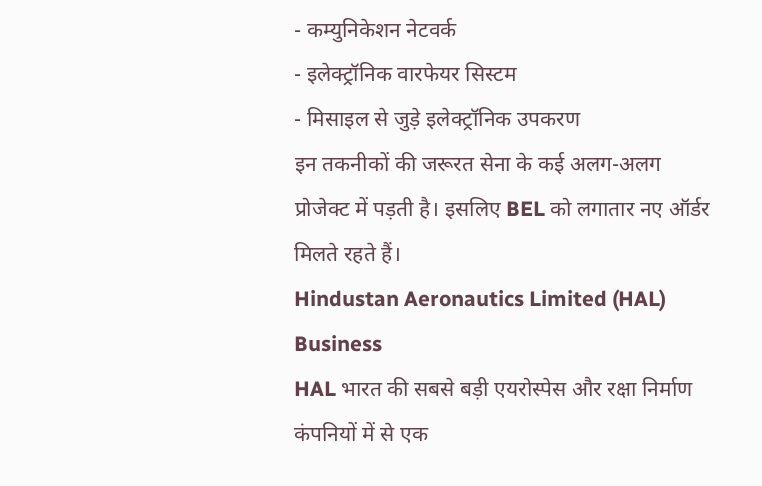- कम्युनिकेशन नेटवर्क
- इलेक्ट्रॉनिक वारफेयर सिस्टम
- मिसाइल से जुड़े इलेक्ट्रॉनिक उपकरण
इन तकनीकों की जरूरत सेना के कई अलग-अलग प्रोजेक्ट में पड़ती है। इसलिए BEL को लगातार नए ऑर्डर मिलते रहते हैं।
Hindustan Aeronautics Limited (HAL) Business
HAL भारत की सबसे बड़ी एयरोस्पेस और रक्षा निर्माण कंपनियों में से एक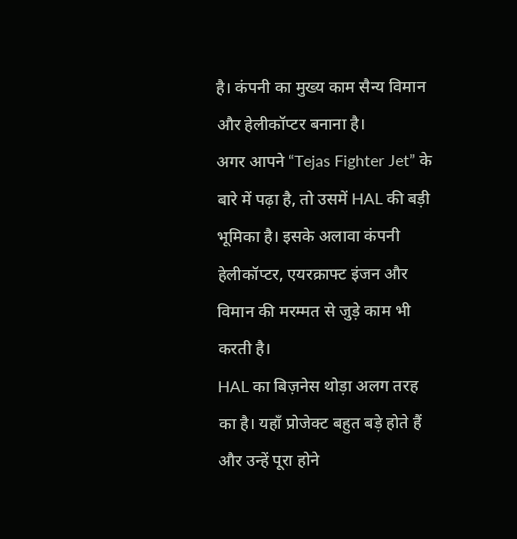है। कंपनी का मुख्य काम सैन्य विमान और हेलीकॉप्टर बनाना है।
अगर आपने “Tejas Fighter Jet” के बारे में पढ़ा है, तो उसमें HAL की बड़ी भूमिका है। इसके अलावा कंपनी हेलीकॉप्टर, एयरक्राफ्ट इंजन और विमान की मरम्मत से जुड़े काम भी करती है।
HAL का बिज़नेस थोड़ा अलग तरह का है। यहाँ प्रोजेक्ट बहुत बड़े होते हैं और उन्हें पूरा होने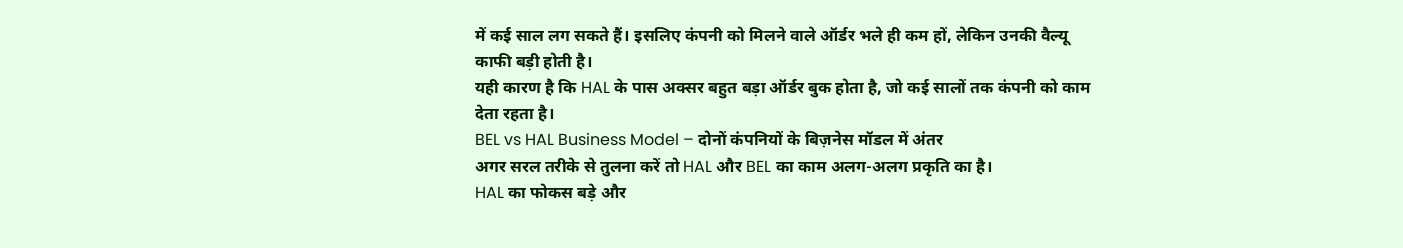में कई साल लग सकते हैं। इसलिए कंपनी को मिलने वाले ऑर्डर भले ही कम हों, लेकिन उनकी वैल्यू काफी बड़ी होती है।
यही कारण है कि HAL के पास अक्सर बहुत बड़ा ऑर्डर बुक होता है, जो कई सालों तक कंपनी को काम देता रहता है।
BEL vs HAL Business Model – दोनों कंपनियों के बिज़नेस मॉडल में अंतर
अगर सरल तरीके से तुलना करें तो HAL और BEL का काम अलग-अलग प्रकृति का है।
HAL का फोकस बड़े और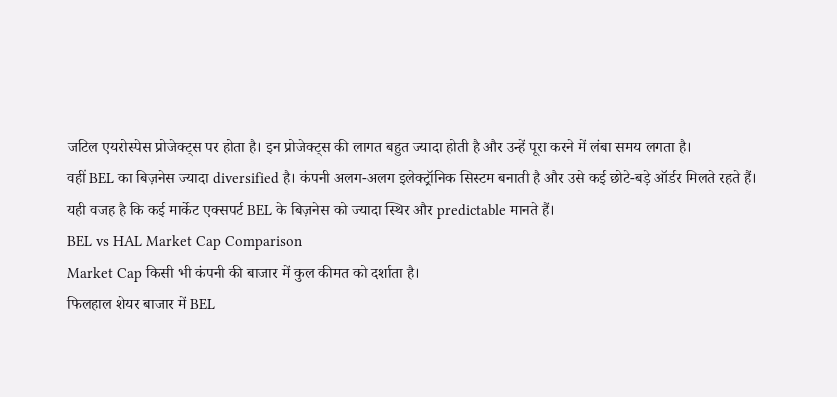जटिल एयरोस्पेस प्रोजेक्ट्स पर होता है। इन प्रोजेक्ट्स की लागत बहुत ज्यादा होती है और उन्हें पूरा करने में लंबा समय लगता है।
वहीं BEL का बिज़नेस ज्यादा diversified है। कंपनी अलग-अलग इलेक्ट्रॉनिक सिस्टम बनाती है और उसे कई छोटे-बड़े ऑर्डर मिलते रहते हैं।
यही वजह है कि कई मार्केट एक्सपर्ट BEL के बिज़नेस को ज्यादा स्थिर और predictable मानते हैं।
BEL vs HAL Market Cap Comparison
Market Cap किसी भी कंपनी की बाजार में कुल कीमत को दर्शाता है।
फिलहाल शेयर बाजार में BEL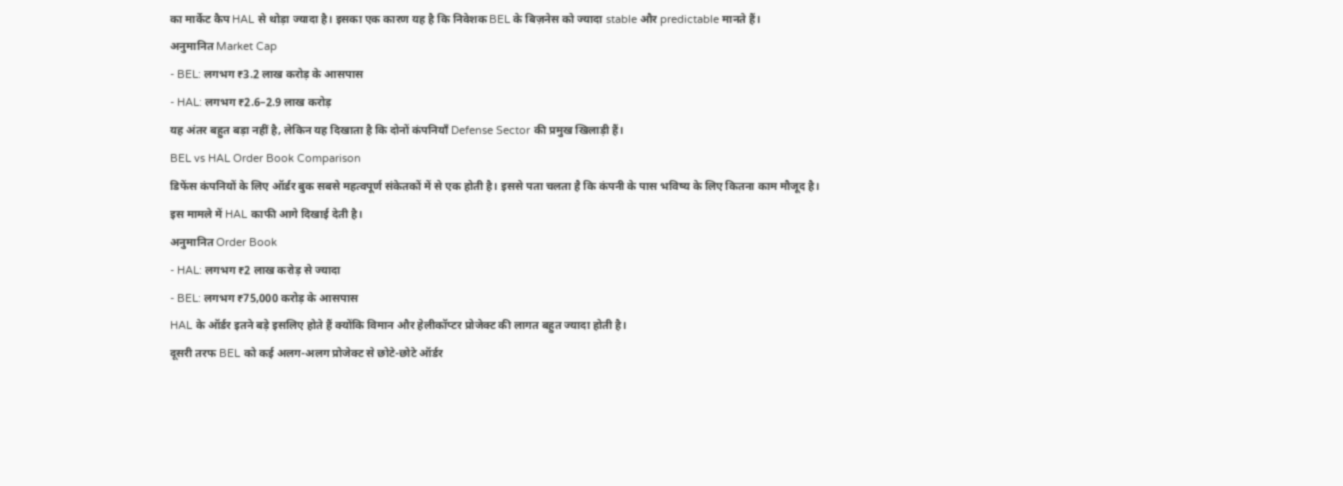का मार्केट कैप HAL से थोड़ा ज्यादा है। इसका एक कारण यह है कि निवेशक BEL के बिज़नेस को ज्यादा stable और predictable मानते हैं।
अनुमानित Market Cap
- BEL: लगभग ₹3.2 लाख करोड़ के आसपास
- HAL: लगभग ₹2.6–2.9 लाख करोड़
यह अंतर बहुत बड़ा नहीं है, लेकिन यह दिखाता है कि दोनों कंपनियाँ Defense Sector की प्रमुख खिलाड़ी हैं।
BEL vs HAL Order Book Comparison
डिफेंस कंपनियों के लिए ऑर्डर बुक सबसे महत्वपूर्ण संकेतकों में से एक होती है। इससे पता चलता है कि कंपनी के पास भविष्य के लिए कितना काम मौजूद है।
इस मामले में HAL काफी आगे दिखाई देती है।
अनुमानित Order Book
- HAL: लगभग ₹2 लाख करोड़ से ज्यादा
- BEL: लगभग ₹75,000 करोड़ के आसपास
HAL के ऑर्डर इतने बड़े इसलिए होते हैं क्योंकि विमान और हेलीकॉप्टर प्रोजेक्ट की लागत बहुत ज्यादा होती है।
दूसरी तरफ BEL को कई अलग-अलग प्रोजेक्ट से छोटे-छोटे ऑर्डर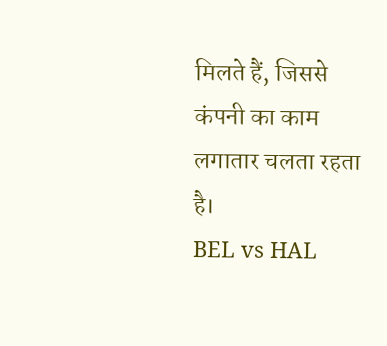मिलते हैं, जिससे कंपनी का काम लगातार चलता रहता है।
BEL vs HAL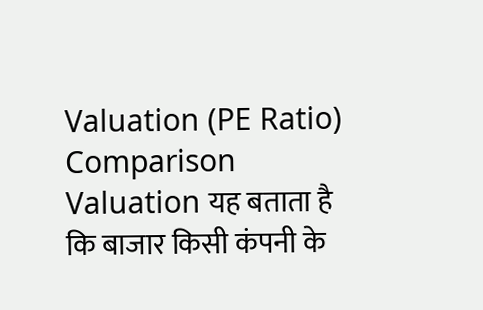Valuation (PE Ratio) Comparison
Valuation यह बताता है कि बाजार किसी कंपनी के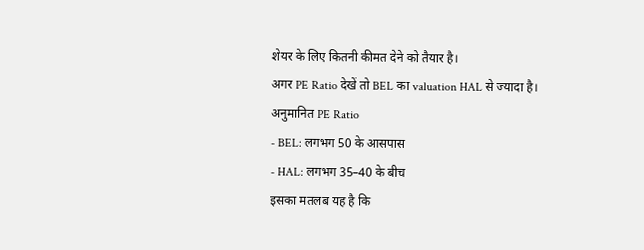शेयर के लिए कितनी कीमत देने को तैयार है।
अगर PE Ratio देखें तो BEL का valuation HAL से ज्यादा है।
अनुमानित PE Ratio
- BEL: लगभग 50 के आसपास
- HAL: लगभग 35–40 के बीच
इसका मतलब यह है कि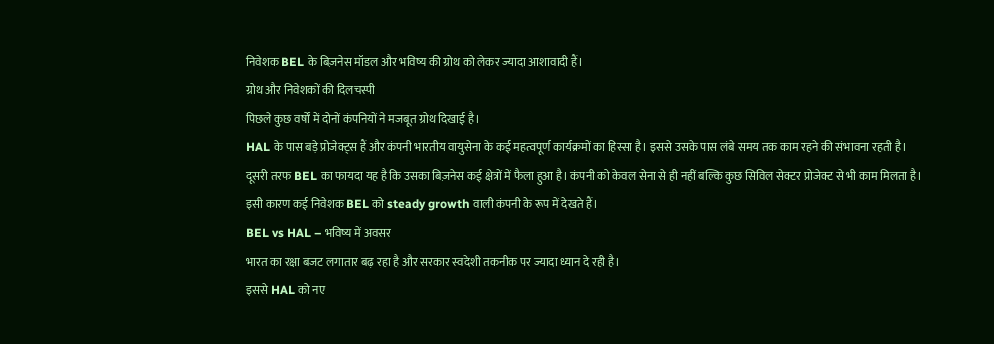निवेशक BEL के बिज़नेस मॉडल और भविष्य की ग्रोथ को लेकर ज्यादा आशावादी हैं।
ग्रोथ और निवेशकों की दिलचस्पी
पिछले कुछ वर्षों में दोनों कंपनियों ने मजबूत ग्रोथ दिखाई है।
HAL के पास बड़े प्रोजेक्ट्स हैं और कंपनी भारतीय वायुसेना के कई महत्वपूर्ण कार्यक्रमों का हिस्सा है। इससे उसके पास लंबे समय तक काम रहने की संभावना रहती है।
दूसरी तरफ BEL का फायदा यह है कि उसका बिज़नेस कई क्षेत्रों में फैला हुआ है। कंपनी को केवल सेना से ही नहीं बल्कि कुछ सिविल सेक्टर प्रोजेक्ट से भी काम मिलता है।
इसी कारण कई निवेशक BEL को steady growth वाली कंपनी के रूप में देखते हैं।
BEL vs HAL – भविष्य में अवसर
भारत का रक्षा बजट लगातार बढ़ रहा है और सरकार स्वदेशी तकनीक पर ज्यादा ध्यान दे रही है।
इससे HAL को नए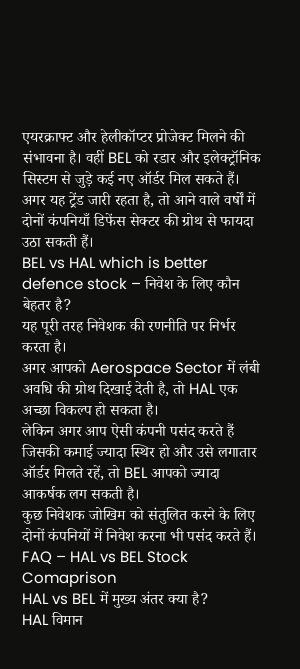एयरक्राफ्ट और हेलीकॉप्टर प्रोजेक्ट मिलने की संभावना है। वहीं BEL को रडार और इलेक्ट्रॉनिक सिस्टम से जुड़े कई नए ऑर्डर मिल सकते हैं।
अगर यह ट्रेंड जारी रहता है, तो आने वाले वर्षों में दोनों कंपनियाँ डिफेंस सेक्टर की ग्रोथ से फायदा उठा सकती हैं।
BEL vs HAL which is better defence stock – निवेश के लिए कौन बेहतर है?
यह पूरी तरह निवेशक की रणनीति पर निर्भर करता है।
अगर आपको Aerospace Sector में लंबी अवधि की ग्रोथ दिखाई देती है, तो HAL एक अच्छा विकल्प हो सकता है।
लेकिन अगर आप ऐसी कंपनी पसंद करते हैं जिसकी कमाई ज्यादा स्थिर हो और उसे लगातार ऑर्डर मिलते रहें, तो BEL आपको ज्यादा आकर्षक लग सकती है।
कुछ निवेशक जोखिम को संतुलित करने के लिए दोनों कंपनियों में निवेश करना भी पसंद करते हैं।
FAQ – HAL vs BEL Stock Comaprison
HAL vs BEL में मुख्य अंतर क्या है?
HAL विमान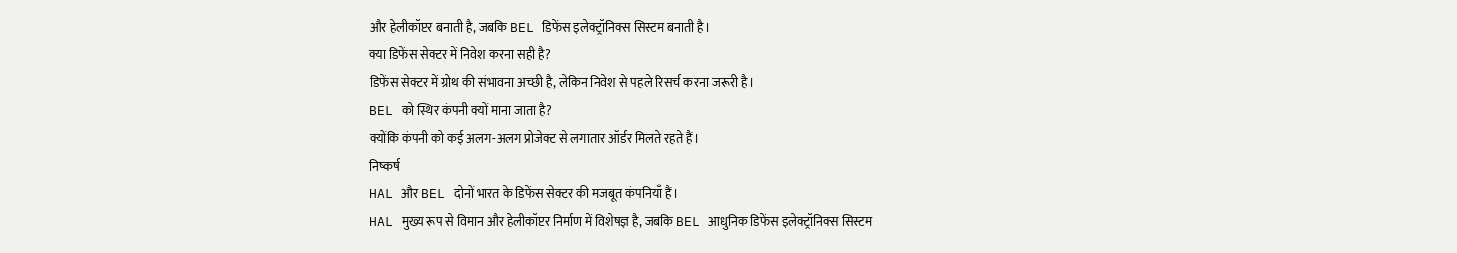और हेलीकॉप्टर बनाती है, जबकि BEL डिफेंस इलेक्ट्रॉनिक्स सिस्टम बनाती है।
क्या डिफेंस सेक्टर में निवेश करना सही है?
डिफेंस सेक्टर में ग्रोथ की संभावना अच्छी है, लेकिन निवेश से पहले रिसर्च करना जरूरी है।
BEL को स्थिर कंपनी क्यों माना जाता है?
क्योंकि कंपनी को कई अलग-अलग प्रोजेक्ट से लगातार ऑर्डर मिलते रहते हैं।
निष्कर्ष
HAL और BEL दोनों भारत के डिफेंस सेक्टर की मजबूत कंपनियाँ हैं।
HAL मुख्य रूप से विमान और हेलीकॉप्टर निर्माण में विशेषज्ञ है, जबकि BEL आधुनिक डिफेंस इलेक्ट्रॉनिक्स सिस्टम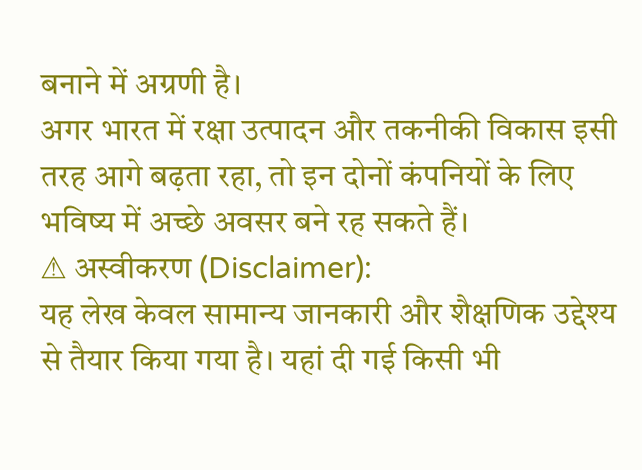बनाने में अग्रणी है।
अगर भारत में रक्षा उत्पादन और तकनीकी विकास इसी तरह आगे बढ़ता रहा, तो इन दोनों कंपनियों के लिए भविष्य में अच्छे अवसर बने रह सकते हैं।
⚠ अस्वीकरण (Disclaimer):
यह लेख केवल सामान्य जानकारी और शैक्षणिक उद्देश्य से तैयार किया गया है। यहां दी गई किसी भी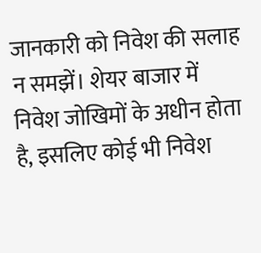जानकारी को निवेश की सलाह न समझें। शेयर बाजार में निवेश जोखिमों के अधीन होता है, इसलिए कोई भी निवेश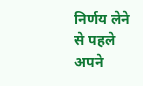निर्णय लेने से पहले अपने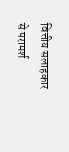वित्तीय सलाहकार से परामर्श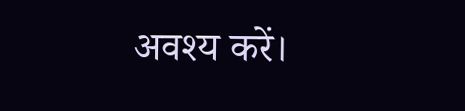अवश्य करें।